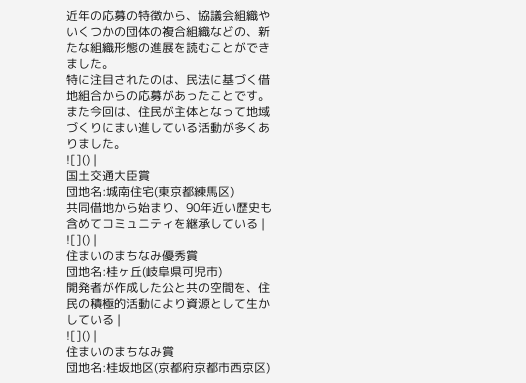近年の応募の特徴から、協議会組織やいくつかの団体の複合組織などの、新たな組織形態の進展を読むことができました。
特に注目されたのは、民法に基づく借地組合からの応募があったことです。
また今回は、住民が主体となって地域づくりにまい進している活動が多くありました。
![]() |
国土交通大臣賞
団地名:城南住宅(東京都練馬区)
共同借地から始まり、90年近い歴史も含めてコミュニティを継承している |
![]() |
住まいのまちなみ優秀賞
団地名:桂ヶ丘(岐阜県可児市)
開発者が作成した公と共の空間を、住民の積極的活動により資源として生かしている |
![]() |
住まいのまちなみ賞
団地名:桂坂地区(京都府京都市西京区)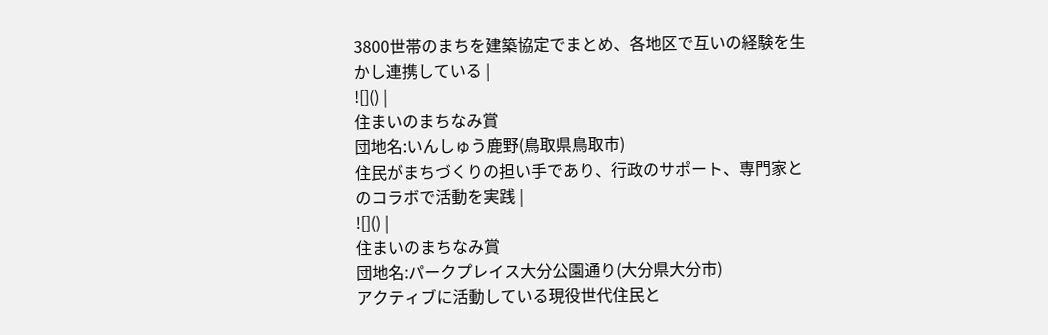3800世帯のまちを建築協定でまとめ、各地区で互いの経験を生かし連携している |
![]() |
住まいのまちなみ賞
団地名:いんしゅう鹿野(鳥取県鳥取市)
住民がまちづくりの担い手であり、行政のサポート、専門家とのコラボで活動を実践 |
![]() |
住まいのまちなみ賞
団地名:パークプレイス大分公園通り(大分県大分市)
アクティブに活動している現役世代住民と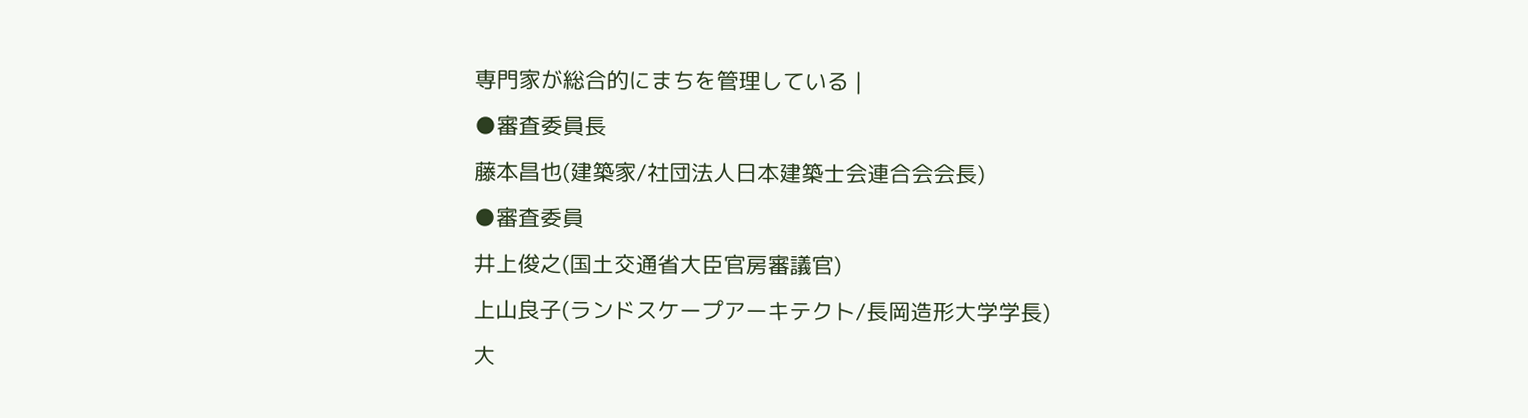専門家が総合的にまちを管理している |
●審査委員長
藤本昌也(建築家/社団法人日本建築士会連合会会長)
●審査委員
井上俊之(国土交通省大臣官房審議官)
上山良子(ランドスケープアーキテクト/長岡造形大学学長)
大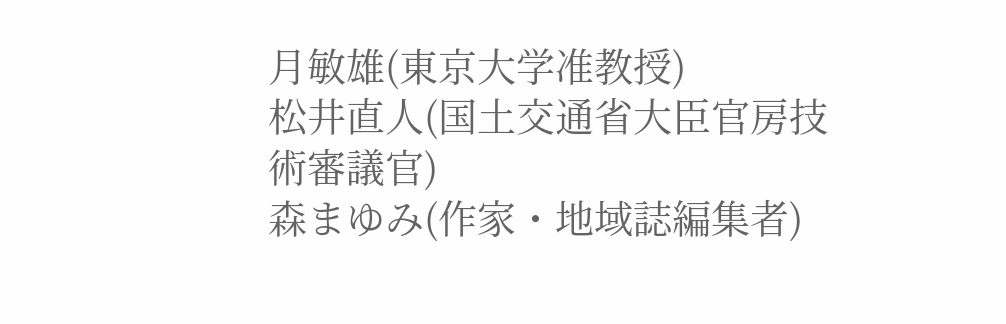月敏雄(東京大学准教授)
松井直人(国土交通省大臣官房技術審議官)
森まゆみ(作家・地域誌編集者)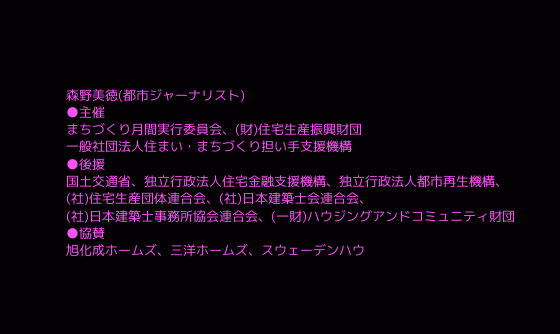森野美徳(都市ジャーナリスト)
●主催
まちづくり月間実行委員会、(財)住宅生産振興財団
一般社団法人住まい・まちづくり担い手支援機構
●後援
国土交通省、独立行政法人住宅金融支援機構、独立行政法人都市再生機構、
(社)住宅生産団体連合会、(社)日本建築士会連合会、
(社)日本建築士事務所協会連合会、(一財)ハウジングアンドコミュニティ財団
●協賛
旭化成ホームズ、三洋ホームズ、スウェーデンハウ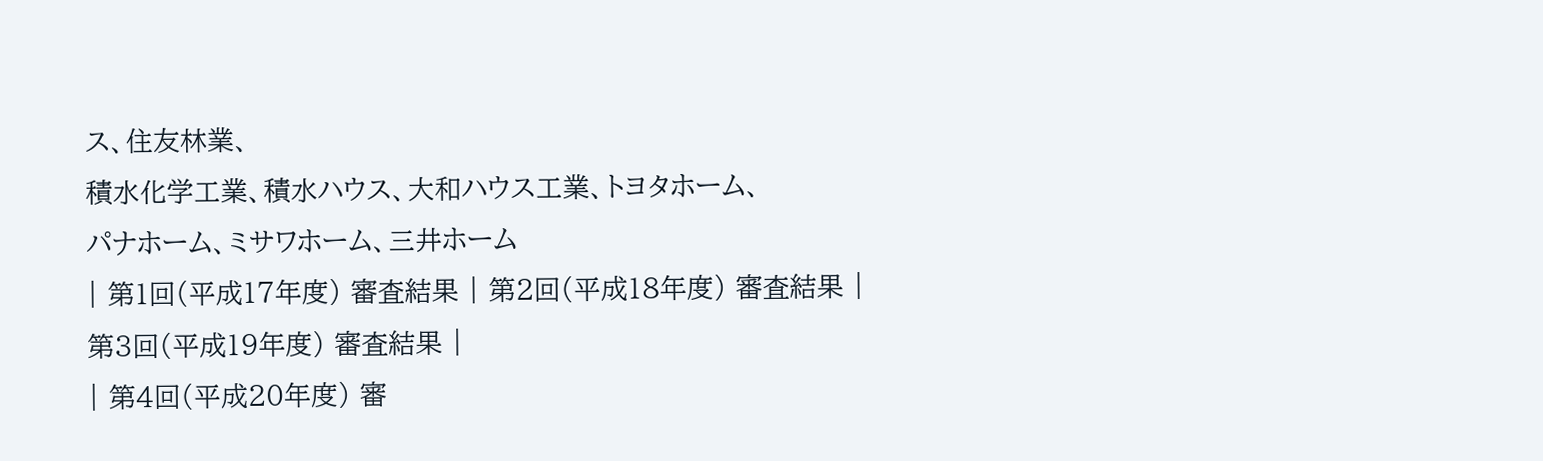ス、住友林業、
積水化学工業、積水ハウス、大和ハウス工業、トヨタホーム、
パナホーム、ミサワホーム、三井ホーム
| 第1回(平成17年度) 審査結果 | 第2回(平成18年度) 審査結果 | 第3回(平成19年度) 審査結果 |
| 第4回(平成20年度) 審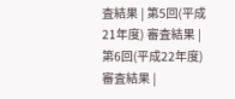査結果 | 第5回(平成21年度) 審査結果 | 第6回(平成22年度) 審査結果 |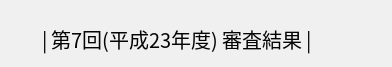| 第7回(平成23年度) 審査結果 |